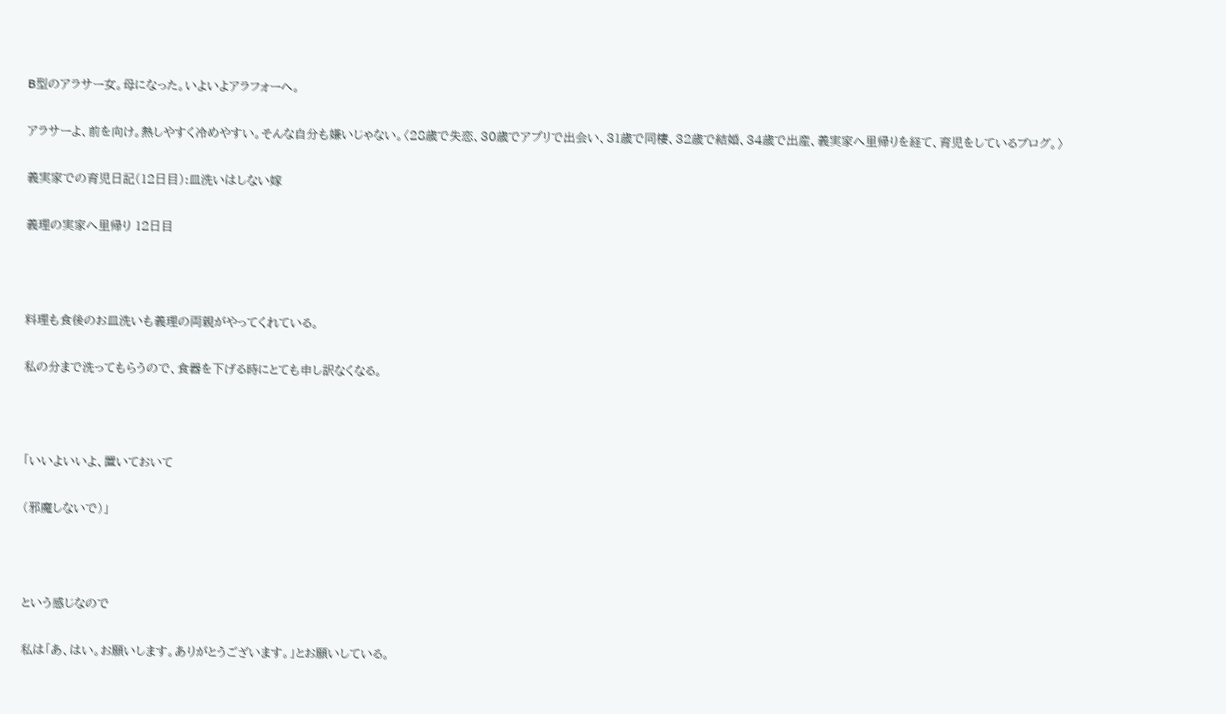B型のアラサー女。母になった。いよいよアラフォーへ。

アラサーよ、前を向け。熱しやすく冷めやすい。そんな自分も嫌いじゃない。〈28歳で失恋、30歳でアプリで出会い、31歳で同棲、32歳で結婚、34歳で出産、義実家へ里帰りを経て、育児をしているブログ。〉

義実家での育児日記(12日目):皿洗いはしない嫁

義理の実家へ里帰り 12日目



料理も食後のお皿洗いも義理の両親がやってくれている。

私の分まで洗ってもらうので、食器を下げる時にとても申し訳なくなる。



「いいよいいよ、置いておいて

(邪魔しないで)」



という感じなので

私は「あ、はい。お願いします。ありがとうございます。」とお願いしている。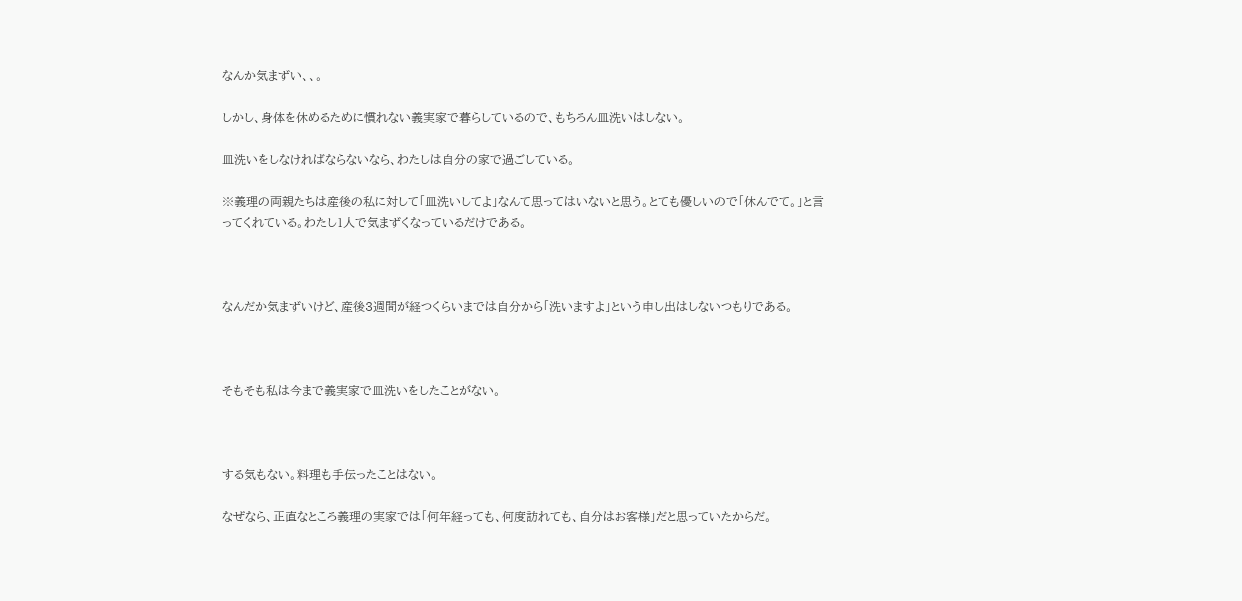なんか気まずい、、。

しかし、身体を休めるために慣れない義実家で暮らしているので、もちろん皿洗いはしない。

皿洗いをしなければならないなら、わたしは自分の家で過ごしている。

※義理の両親たちは産後の私に対して「皿洗いしてよ」なんて思ってはいないと思う。とても優しいので「休んでて。」と言ってくれている。わたし1人で気まずくなっているだけである。



なんだか気まずいけど、産後3週間が経つくらいまでは自分から「洗いますよ」という申し出はしないつもりである。



そもそも私は今まで義実家で皿洗いをしたことがない。



する気もない。料理も手伝ったことはない。

なぜなら、正直なところ義理の実家では「何年経っても、何度訪れても、自分はお客様」だと思っていたからだ。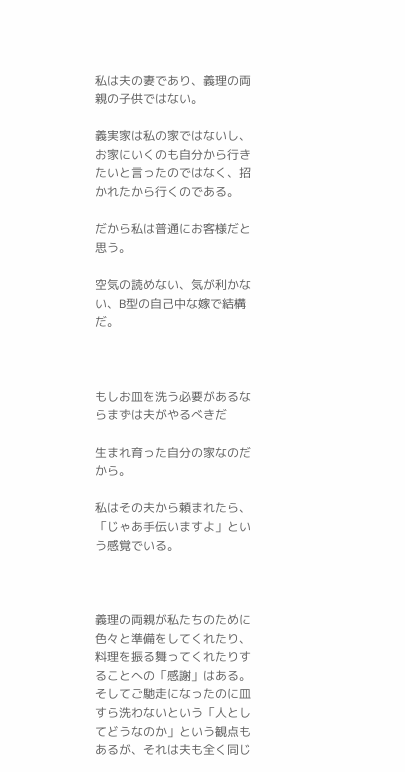私は夫の妻であり、義理の両親の子供ではない。

義実家は私の家ではないし、お家にいくのも自分から行きたいと言ったのではなく、招かれたから行くのである。

だから私は普通にお客様だと思う。

空気の読めない、気が利かない、B型の自己中な嫁で結構だ。



もしお皿を洗う必要があるならまずは夫がやるべきだ

生まれ育った自分の家なのだから。

私はその夫から頼まれたら、「じゃあ手伝いますよ」という感覚でいる。



義理の両親が私たちのために色々と準備をしてくれたり、料理を振る舞ってくれたりすることへの「感謝」はある。そしてご馳走になったのに皿すら洗わないという「人としてどうなのか」という観点もあるが、それは夫も全く同じ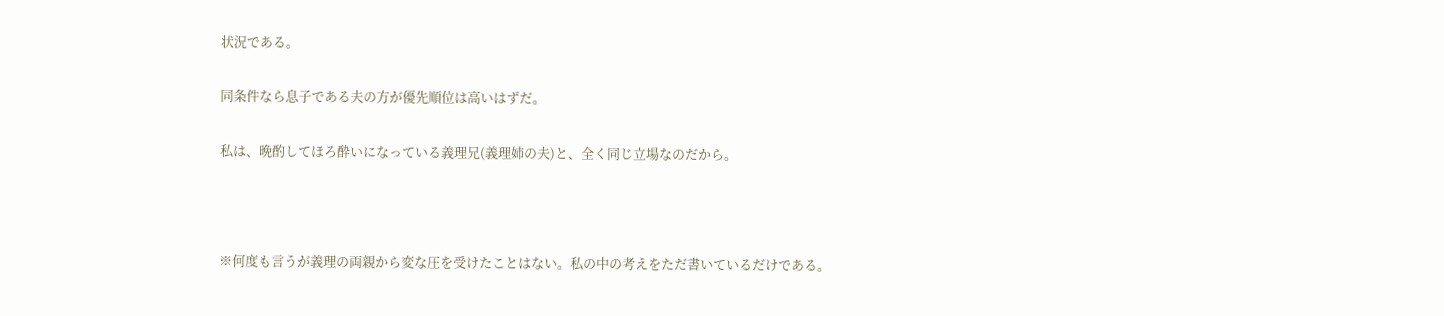状況である。

同条件なら息子である夫の方が優先順位は高いはずだ。

私は、晩酌してほろ酔いになっている義理兄(義理姉の夫)と、全く同じ立場なのだから。



※何度も言うが義理の両親から変な圧を受けたことはない。私の中の考えをただ書いているだけである。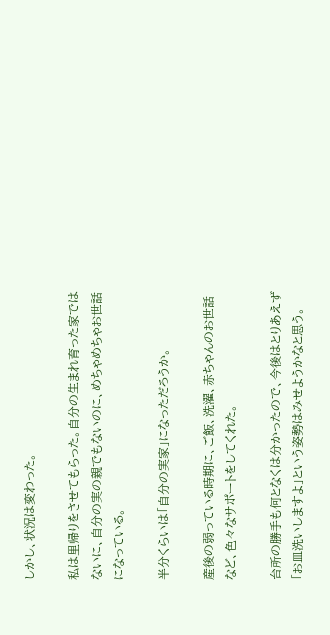しかし、状況は変わった。

私は里帰りをさせてもらった。自分の生まれ育った家ではないに、自分の実の親でもないのに、めちゃめちゃお世話になっている。

半分くらいは「自分の実家」になっただろうか。

産後の弱っている時期に、ご飯、洗濯、赤ちゃんのお世話など、色々なサポートをしてくれた。

台所の勝手も何となくは分かったので、今後はとりあえず「お皿洗いしますよ」という姿勢はみせようかなと思う。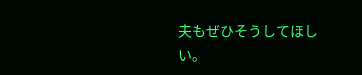夫もぜひそうしてほしい。